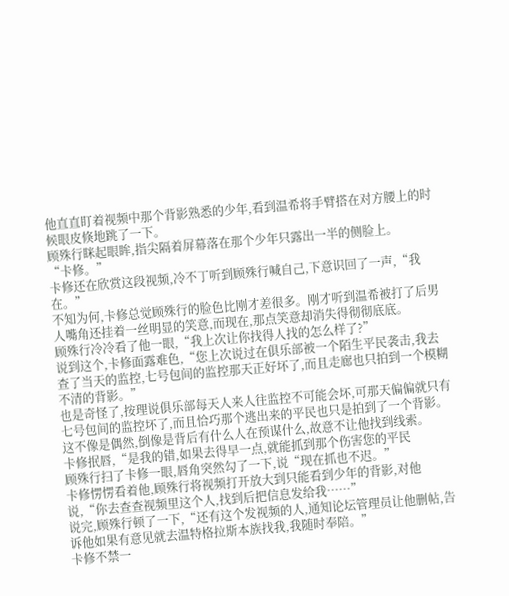他直直盯着视频中那个背影熟悉的少年,看到温希将手臂搭在对方腰上的时候眼皮倏地跳了一下。
顾殊行眯起眼眸,指尖隔着屏幕落在那个少年只露出一半的侧脸上。
“卡修。”
卡修还在欣赏这段视频,冷不丁听到顾殊行喊自己,下意识回了一声,“我在。”
不知为何,卡修总觉顾殊行的脸色比刚才差很多。刚才听到温希被打了后男人嘴角还挂着一丝明显的笑意,而现在,那点笑意却消失得彻彻底底。
顾殊行冷冷看了他一眼,“我上次让你找得人找的怎么样了?”
说到这个,卡修面露难色,“您上次说过在俱乐部被一个陌生平民袭击,我去查了当天的监控,七号包间的监控那天正好坏了,而且走廊也只拍到一个模糊不清的背影。”
也是奇怪了,按理说俱乐部每天人来人往监控不可能会坏,可那天偏偏就只有七号包间的监控坏了,而且恰巧那个逃出来的平民也只是拍到了一个背影。
这不像是偶然,倒像是背后有什么人在预谋什么,故意不让他找到线索。
卡修抿唇,“是我的错,如果去得早一点,就能抓到那个伤害您的平民
顾殊行扫了卡修一眼,唇角突然勾了一下,说“现在抓也不迟。”
卡修愣愣看着他,顾殊行将视频打开放大到只能看到少年的背影,对他说,“你去查查视频里这个人,找到后把信息发给我……”
说完,顾殊行顿了一下,“还有这个发视频的人,通知论坛管理员让他删帖,告诉他如果有意见就去温特格拉斯本族找我,我随时奉陪。”
卡修不禁一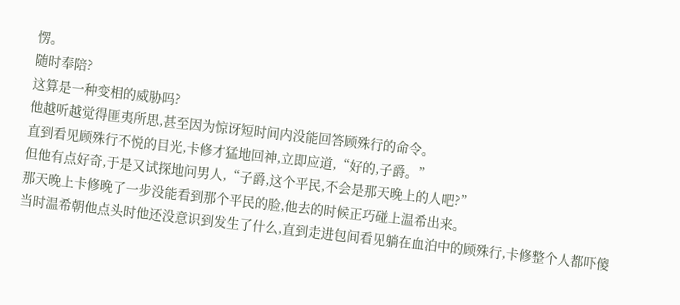愣。
随时奉陪?
这算是一种变相的威胁吗?
他越听越觉得匪夷所思,甚至因为惊讶短时间内没能回答顾殊行的命令。
直到看见顾殊行不悦的目光,卡修才猛地回神,立即应道,“好的,子爵。”
但他有点好奇,于是又试探地问男人,“子爵,这个平民,不会是那天晚上的人吧?”
那天晚上卡修晚了一步没能看到那个平民的脸,他去的时候正巧碰上温希出来。
当时温希朝他点头时他还没意识到发生了什么,直到走进包间看见躺在血泊中的顾殊行,卡修整个人都吓傻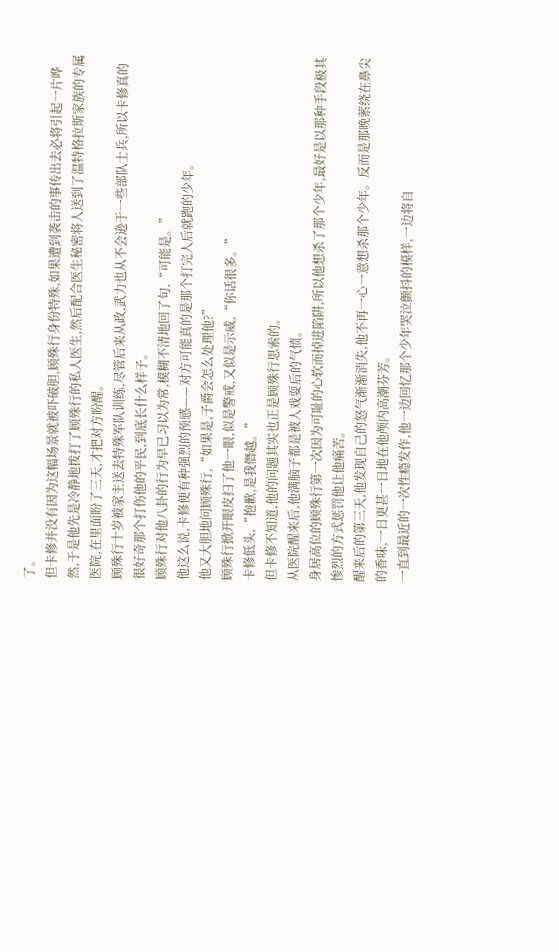了。
但卡修并没有因为这幅场景就被吓破胆,顾殊行身份特殊,如果遭到袭击的事传出去必将引起一片哗然,于是他先是冷静地拨打了顾殊行的私人医生,然后配合医生秘密将人送到了温特格拉斯家族的专属医院,在里面盼了三天,才把对方盼醒。
顾殊行十岁被家主送去特殊军队训练,尽管后来从政,武力也从不会逊于一些部队士兵,所以卡修真的很好奇那个打伤他的平民,到底长什么样子。
顾殊行对他八卦的行为早已习以为常,模糊不清地回了句,“可能是。”
他这么说,卡修便有种强烈的预感——对方可能真的是那个打完人后就跑的少年。
他又大胆地问顾殊行,“如果是,子爵会怎么处理他?”
顾殊行掀开眼皮扫了他一眼,似是警戒,又似是示威,“你话很多。”
卡修低头,“抱歉,是我僭越。”
但卡修不知道,他的问题其实也正是顾殊行思索的。
从医院醒来后,他满脑子都是被人戏耍后的气愤。
身居高位的顾殊行第一次因为可耻的心软而掉进陷阱,所以他想杀了那个少年,最好是以那种手段极其惨烈的方式惩罚他让他痛苦。
醒来后的第三天,他发现自己的怒气渐渐消失,他不再一心一意想杀那个少年。反而是那晚萦绕在鼻尖的香味,一日更甚一日地在他颅内高潮芬芳。
一直到最近的一次性瘾发作,他一边回忆那个少年哭泣颤抖的模样,一边将自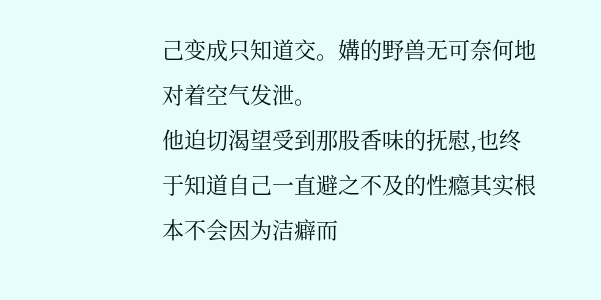己变成只知道交。媾的野兽无可奈何地对着空气发泄。
他迫切渴望受到那股香味的抚慰,也终于知道自己一直避之不及的性瘾其实根本不会因为洁癖而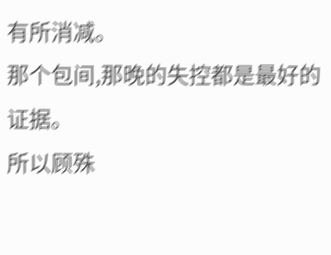有所消减。
那个包间,那晚的失控都是最好的证据。
所以顾殊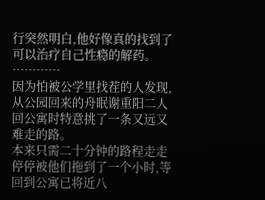行突然明白,他好像真的找到了可以治疗自己性瘾的解药。
…………
因为怕被公学里找茬的人发现,从公园回来的舟眠谢重阳二人回公寓时特意挑了一条又远又难走的路。
本来只需二十分钟的路程走走停停被他们拖到了一个小时,等回到公寓已将近八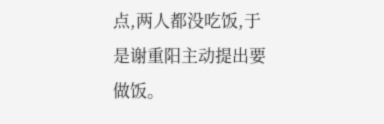点,两人都没吃饭,于是谢重阳主动提出要做饭。